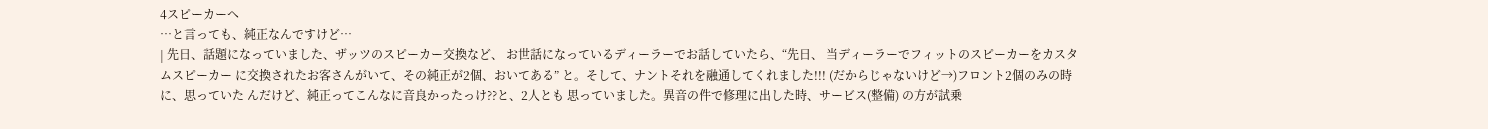4スピーカーへ
…と言っても、純正なんですけど…
| 先日、話題になっていました、ザッツのスピーカー交換など、 お世話になっているディーラーでお話していたら、“先日、 当ディーラーでフィットのスピーカーをカスタムスピーカー に交換されたお客さんがいて、その純正が2個、おいてある” と。そして、ナントそれを融通してくれました!!! (だからじゃないけど→)フロント2個のみの時に、思っていた んだけど、純正ってこんなに音良かったっけ??と、2人とも 思っていました。異音の件で修理に出した時、サービス(整備) の方が試乗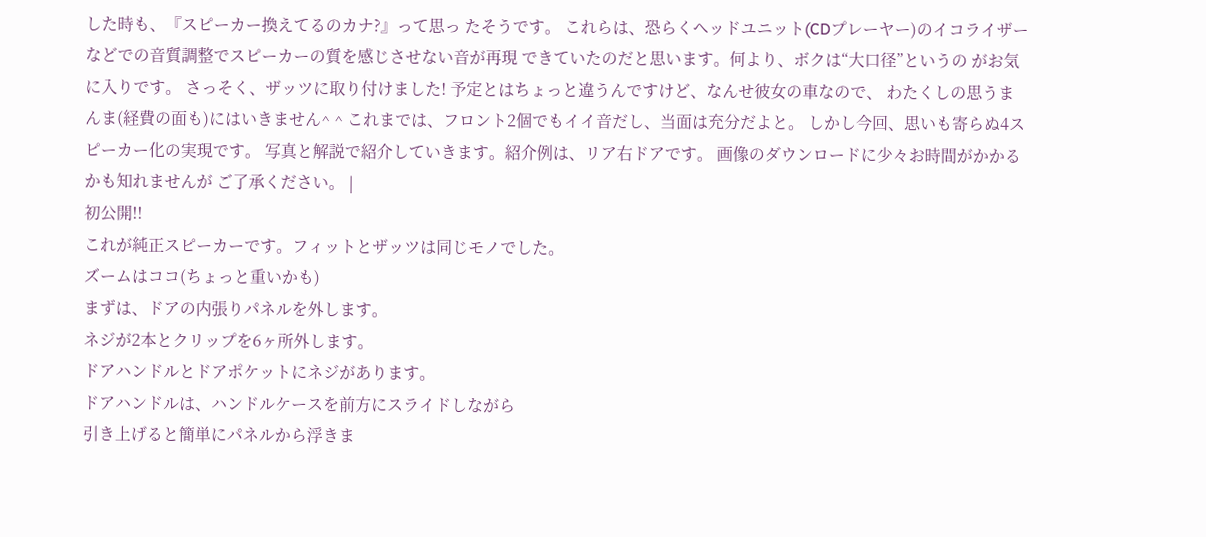した時も、『スピーカー換えてるのカナ?』って思っ たそうです。 これらは、恐らくヘッドユニット(CDプレーヤー)のイコライザー などでの音質調整でスピーカーの質を感じさせない音が再現 できていたのだと思います。何より、ボクは“大口径”というの がお気に入りです。 さっそく、ザッツに取り付けました! 予定とはちょっと違うんですけど、なんせ彼女の車なので、 わたくしの思うまんま(経費の面も)にはいきません^ ^ これまでは、フロント2個でもイイ音だし、当面は充分だよと。 しかし今回、思いも寄らぬ4スピーカー化の実現です。 写真と解説で紹介していきます。紹介例は、リア右ドアです。 画像のダウンロードに少々お時間がかかるかも知れませんが ご了承ください。 |
初公開!!
これが純正スピーカーです。フィットとザッツは同じモノでした。
ズームはココ(ちょっと重いかも)
まずは、ドアの内張りパネルを外します。
ネジが2本とクリップを6ヶ所外します。
ドアハンドルとドアポケットにネジがあります。
ドアハンドルは、ハンドルケースを前方にスライドしながら
引き上げると簡単にパネルから浮きま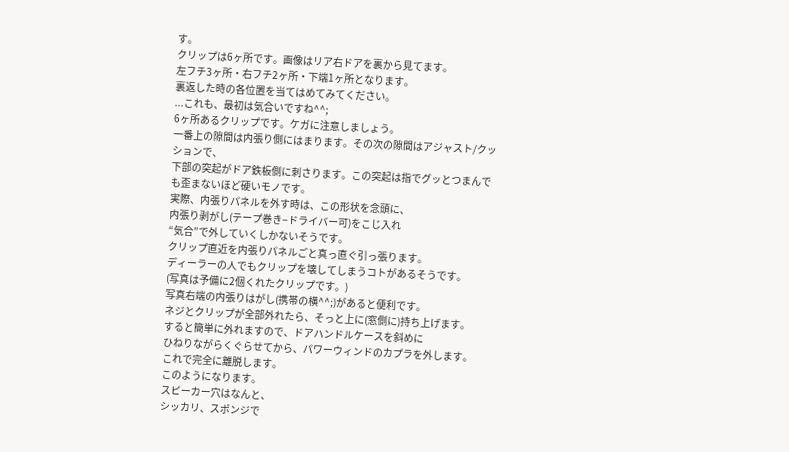す。
クリップは6ヶ所です。画像はリア右ドアを裏から見てます。
左フチ3ヶ所・右フチ2ヶ所・下端1ヶ所となります。
裏返した時の各位置を当てはめてみてください。
...これも、最初は気合いですね^^;
6ヶ所あるクリップです。ケガに注意しましょう。
一番上の隙間は内張り側にはまります。その次の隙間はアジャスト/クッションで、
下部の突起がドア鉄板側に刺さります。この突起は指でグッとつまんでも歪まないほど硬いモノです。
実際、内張りパネルを外す時は、この形状を念頭に、
内張り剥がし(テープ巻き−ドライバー可)をこじ入れ
“気合”で外していくしかないそうです。
クリップ直近を内張りパネルごと真っ直ぐ引っ張ります。
ディーラーの人でもクリップを壊してしまうコトがあるそうです。
(写真は予備に2個くれたクリップです。)
写真右端の内張りはがし(携帯の横^^;)があると便利です。
ネジとクリップが全部外れたら、そっと上に(窓側に)持ち上げます。
すると簡単に外れますので、ドアハンドルケースを斜めに
ひねりながらくぐらせてから、パワーウィンドのカプラを外します。
これで完全に離脱します。
このようになります。
スピーカー穴はなんと、
シッカリ、スポンジで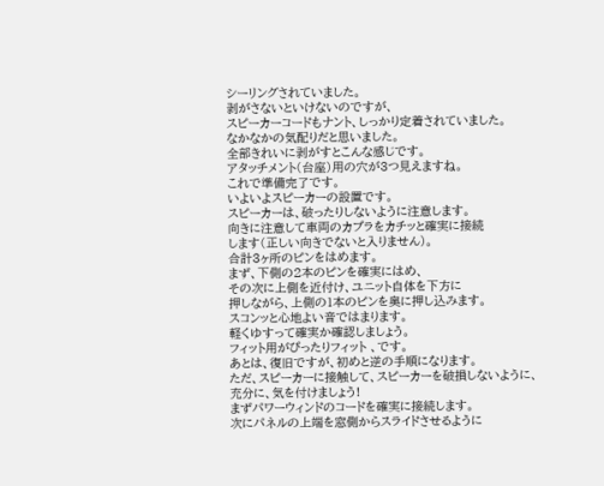シーリングされていました。
剥がさないといけないのですが、
スピーカーコードもナント、しっかり定着されていました。
なかなかの気配りだと思いました。
全部きれいに剥がすとこんな感じです。
アタッチメント(台座)用の穴が3つ見えますね。
これで準備完了です。
いよいよスピーカーの設置です。
スピーカーは、破ったりしないように注意します。
向きに注意して車両のカプラをカチッと確実に接続
します(正しい向きでないと入りません)。
合計3ヶ所のピンをはめます。
まず、下側の2本のピンを確実にはめ、
その次に上側を近付け、ユニット自体を下方に
押しながら、上側の1本のピンを奥に押し込みます。
スコンッと心地よい音ではまります。
軽くゆすって確実か確認しましょう。
フィット用がぴったりフィット 、です。
あとは、復旧ですが、初めと逆の手順になります。
ただ、スピーカーに接触して、スピーカーを破損しないように、
充分に、気を付けましょう!
まずパワーウィンドのコードを確実に接続します。
次にパネルの上端を窓側からスライドさせるように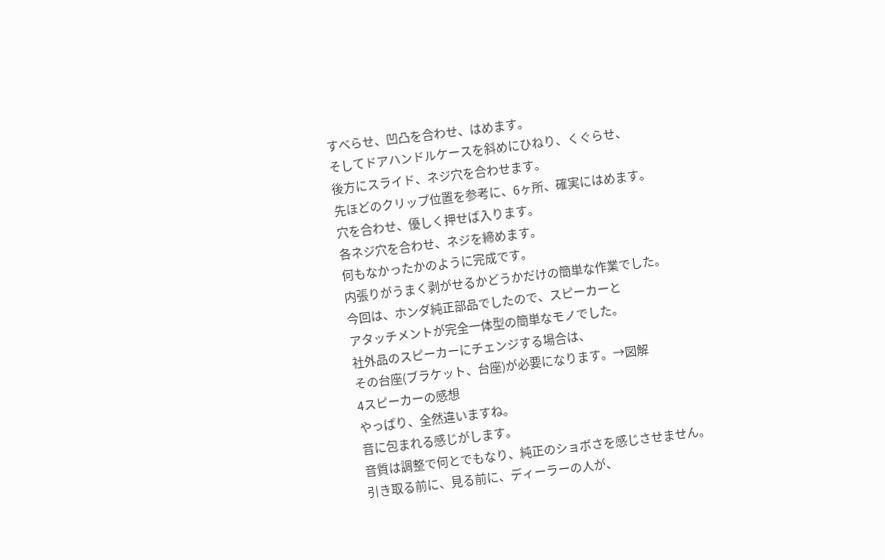すべらせ、凹凸を合わせ、はめます。
そしてドアハンドルケースを斜めにひねり、くぐらせ、
後方にスライド、ネジ穴を合わせます。
先ほどのクリップ位置を参考に、6ヶ所、確実にはめます。
穴を合わせ、優しく押せば入ります。
各ネジ穴を合わせ、ネジを締めます。
何もなかったかのように完成です。
内張りがうまく剥がせるかどうかだけの簡単な作業でした。
今回は、ホンダ純正部品でしたので、スピーカーと
アタッチメントが完全一体型の簡単なモノでした。
社外品のスピーカーにチェンジする場合は、
その台座(ブラケット、台座)が必要になります。→図解
4スピーカーの感想
やっぱり、全然違いますね。
音に包まれる感じがします。
音質は調整で何とでもなり、純正のショボさを感じさせません。
引き取る前に、見る前に、ディーラーの人が、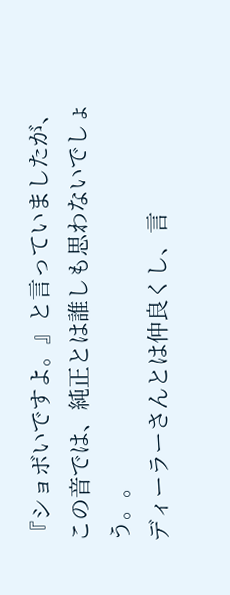『ショボいですよ。』と言っていましたが、
この音では、純正とは誰しも思わないでしょう。。
ディーラーさんとは仲良くし、言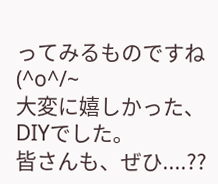ってみるものですね(^o^/~
大変に嬉しかった、DIYでした。
皆さんも、ぜひ....??